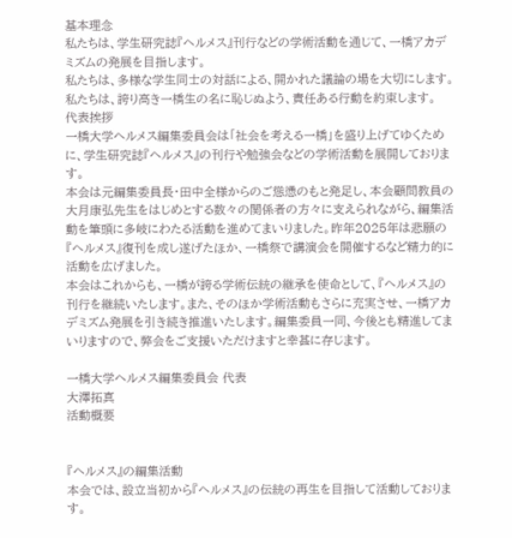基本理念
私たちは、学生研究誌『ヘルメス』刊行などの学術活動を通じて、一橋アカデミズムの発展を目指します。
私たちは、多様な学生同士の対話による、開かれた議論の場を大切にします。
私たちは、誇り高き一橋生の名に恥じぬよう、責任ある行動を約束します。
代表挨拶
一橋大学ヘルメス編集委員会は「社会を考える一橋」を盛り上げてゆくために、学生研究誌『ヘルメス』の刊行や勉強会などの学術活動を展開しております。
本会は元編集委員長・田中全様からのご慫慂のもと発足し、本会顧問教員の大月康弘先生をはじめとする数々の関係者の方々に支えられながら、編集活動を筆頭に多岐にわたる活動を進めてまいりました。昨年2025年は悲願の『ヘルメス』復刊を成し遂げたほか、一橋祭で講演会を開催するなど精力的に活動を広げました。
本会はこれからも、一橋が誇る学術伝統の継承を使命として、『ヘルメス』の刊行を継続いたします。また、そのほか学術活動もさらに充実させ、一橋アカデミズム発展を引き続き推進いたします。編集委員一同、今後とも精進してまいりますので、弊会をご支援いただけますと幸甚に存じます。

一橋大学ヘルメス編集委員会 代表
大澤拓真
活動概要


『ヘルメス』の編集活動
本会では、設立当初から『ヘルメス』の伝統の再生を目指して活動しております。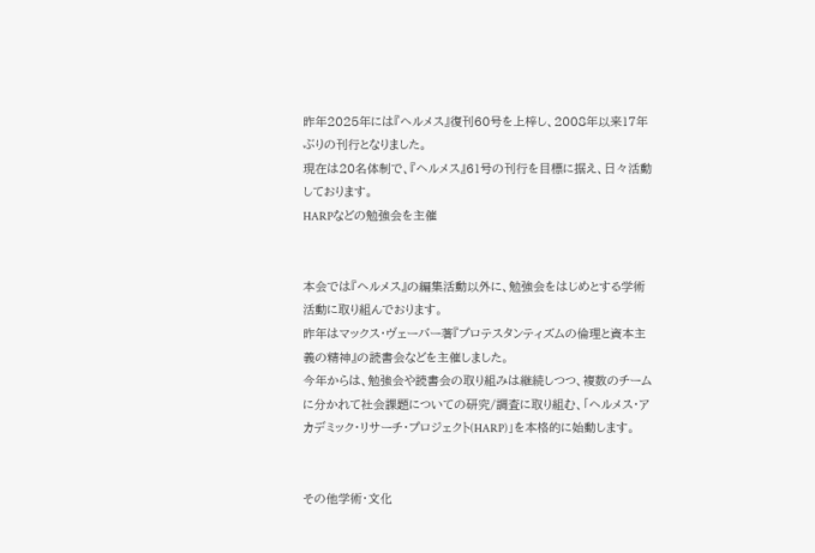昨年2025年には『ヘルメス』復刊60号を上梓し、2008年以来17年ぶりの刊行となりました。
現在は20名体制で、『ヘルメス』61号の刊行を目標に据え、日々活動しております。
HARPなどの勉強会を主催


本会では『ヘルメス』の編集活動以外に、勉強会をはじめとする学術活動に取り組んでおります。
昨年はマックス・ヴェーバー著『プロテスタンティズムの倫理と資本主義の精神』の読書会などを主催しました。
今年からは、勉強会や読書会の取り組みは継続しつつ、複数のチームに分かれて社会課題についての研究/調査に取り組む、「ヘルメス・アカデミック・リサーチ・プロジェクト(HARP)」を本格的に始動します。


その他学術・文化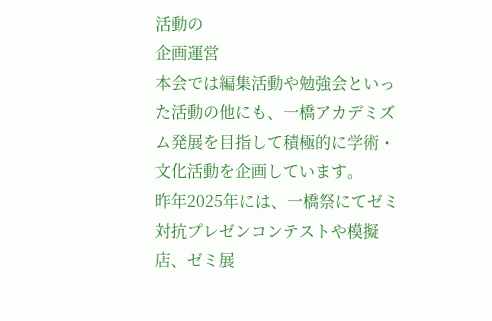活動の
企画運営
本会では編集活動や勉強会といった活動の他にも、一橋アカデミズム発展を目指して積極的に学術・文化活動を企画しています。
昨年2025年には、一橋祭にてゼミ対抗プレゼンコンテストや模擬店、ゼミ展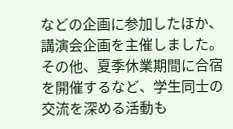などの企画に参加したほか、講演会企画を主催しました。
その他、夏季休業期間に合宿を開催するなど、学生同士の交流を深める活動も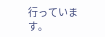行っています。